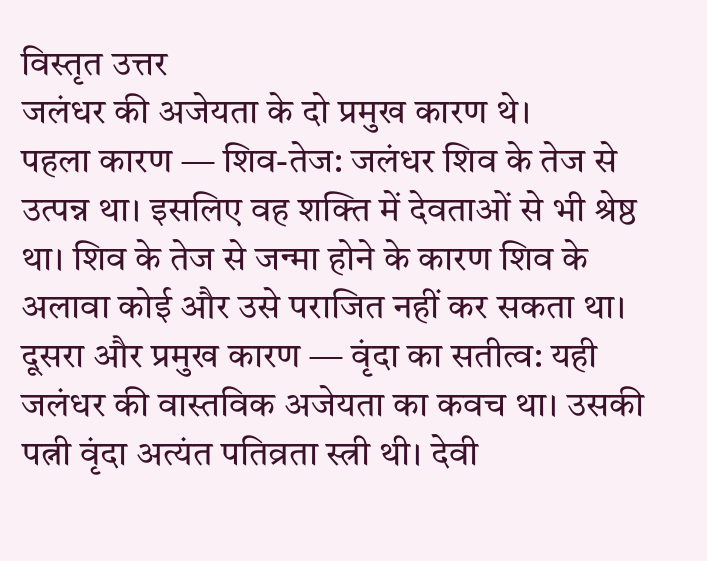विस्तृत उत्तर
जलंधर की अजेयता के दो प्रमुख कारण थे।
पहला कारण — शिव-तेज: जलंधर शिव के तेज से उत्पन्न था। इसलिए वह शक्ति में देवताओं से भी श्रेष्ठ था। शिव के तेज से जन्मा होने के कारण शिव के अलावा कोई और उसे पराजित नहीं कर सकता था।
दूसरा और प्रमुख कारण — वृंदा का सतीत्व: यही जलंधर की वास्तविक अजेयता का कवच था। उसकी पत्नी वृंदा अत्यंत पतिव्रता स्त्री थी। देवी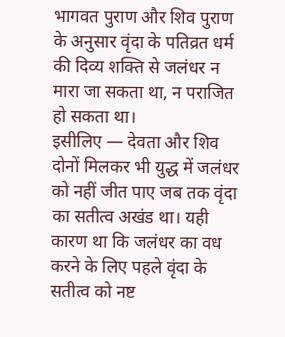भागवत पुराण और शिव पुराण के अनुसार वृंदा के पतिव्रत धर्म की दिव्य शक्ति से जलंधर न मारा जा सकता था, न पराजित हो सकता था।
इसीलिए — देवता और शिव दोनों मिलकर भी युद्ध में जलंधर को नहीं जीत पाए जब तक वृंदा का सतीत्व अखंड था। यही कारण था कि जलंधर का वध करने के लिए पहले वृंदा के सतीत्व को नष्ट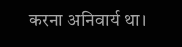करना अनिवार्य था।